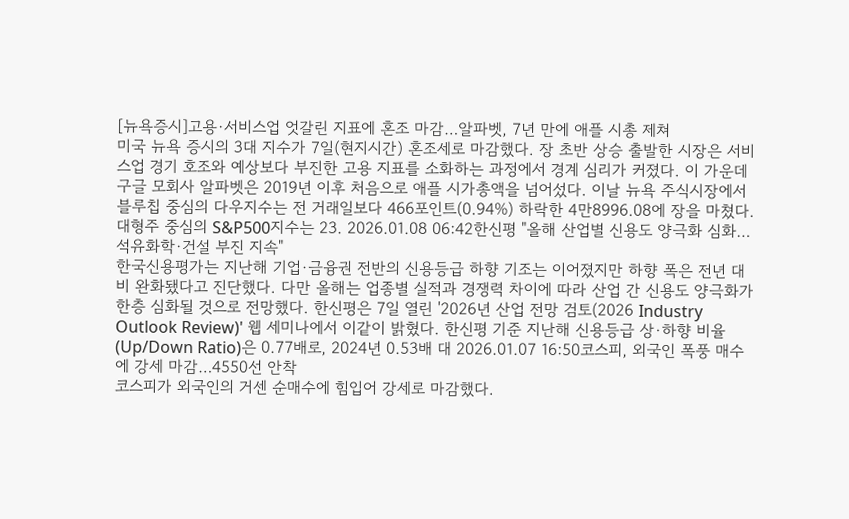[뉴욕증시]고용·서비스업 엇갈린 지표에 혼조 마감…알파벳, 7년 만에 애플 시총 제쳐
미국 뉴욕 증시의 3대 지수가 7일(현지시간) 혼조세로 마감했다. 장 초반 상승 출발한 시장은 서비스업 경기 호조와 예상보다 부진한 고용 지표를 소화하는 과정에서 경계 심리가 커졌다. 이 가운데 구글 모회사 알파벳은 2019년 이후 처음으로 애플 시가총액을 넘어섰다. 이날 뉴욕 주식시장에서 블루칩 중심의 다우지수는 전 거래일보다 466포인트(0.94%) 하락한 4만8996.08에 장을 마쳤다. 대형주 중심의 S&P500지수는 23. 2026.01.08 06:42한신평 "올해 산업별 신용도 양극화 심화…석유화학·건설 부진 지속"
한국신용평가는 지난해 기업·금융권 전반의 신용등급 하향 기조는 이어졌지만 하향 폭은 전년 대비 완화됐다고 진단했다. 다만 올해는 업종별 실적과 경쟁력 차이에 따라 산업 간 신용도 양극화가 한층 심화될 것으로 전망했다. 한신평은 7일 열린 '2026년 산업 전망 검토(2026 Industry Outlook Review)' 웹 세미나에서 이같이 밝혔다. 한신평 기준 지난해 신용등급 상·하향 비율(Up/Down Ratio)은 0.77배로, 2024년 0.53배 대 2026.01.07 16:50코스피, 외국인 폭풍 매수에 강세 마감…4550선 안착
코스피가 외국인의 거센 순매수에 힘입어 강세로 마감했다.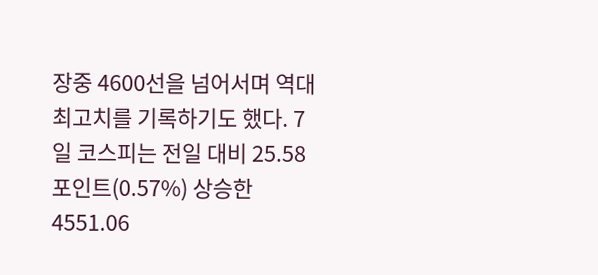장중 4600선을 넘어서며 역대 최고치를 기록하기도 했다. 7일 코스피는 전일 대비 25.58포인트(0.57%) 상승한 4551.06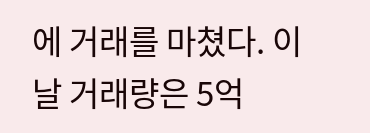에 거래를 마쳤다. 이날 거래량은 5억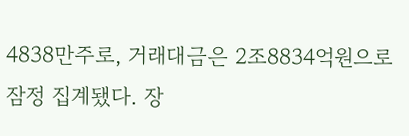4838만주로, 거래대금은 2조8834억원으로 잠정 집계됐다. 장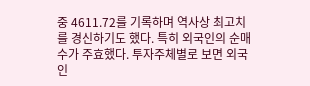중 4611.72를 기록하며 역사상 최고치를 경신하기도 했다. 특히 외국인의 순매수가 주효했다. 투자주체별로 보면 외국인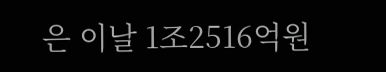은 이날 1조2516억원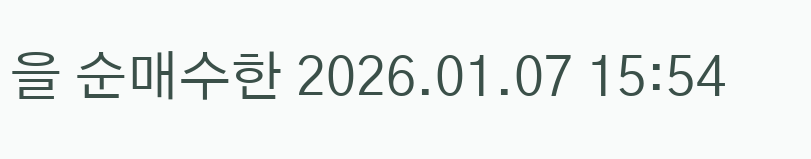을 순매수한 2026.01.07 15:54